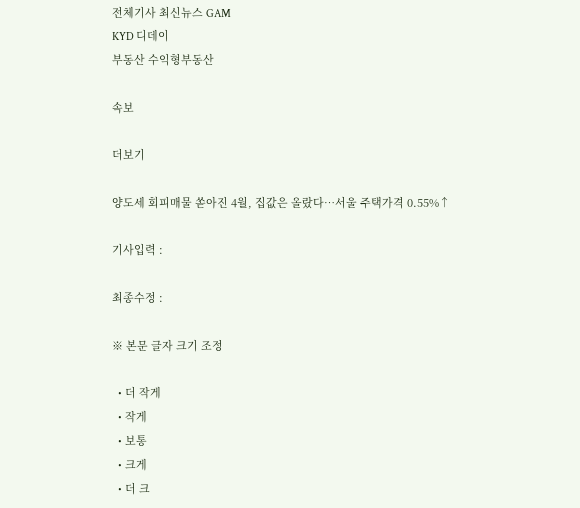전체기사 최신뉴스 GAM
KYD 디데이
부동산 수익형부동산

속보

더보기

양도세 회피매물 쏟아진 4월, 집값은 올랐다…서울 주택가격 0.55%↑

기사입력 :

최종수정 :

※ 본문 글자 크기 조정

  • 더 작게
  • 작게
  • 보통
  • 크게
  • 더 크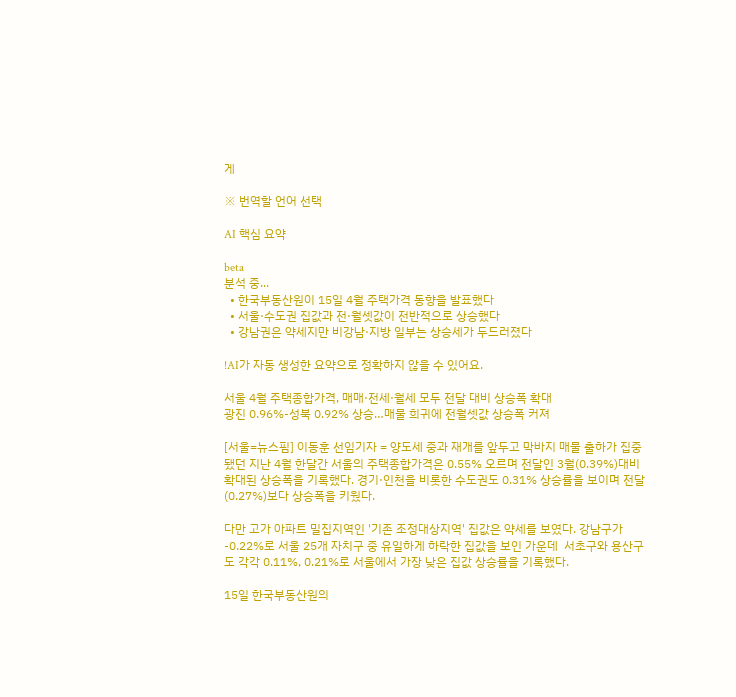게

※ 번역할 언어 선택

AI 핵심 요약

beta
분석 중...
  • 한국부동산원이 15일 4월 주택가격 동향을 발표했다
  • 서울·수도권 집값과 전·월셋값이 전반적으로 상승했다
  • 강남권은 약세지만 비강남·지방 일부는 상승세가 두드러졌다

!AI가 자동 생성한 요약으로 정확하지 않을 수 있어요.

서울 4월 주택종합가격, 매매·전세·월세 모두 전달 대비 상승폭 확대
광진 0.96%-성북 0.92% 상승…매물 희귀에 전월셋값 상승폭 커져

[서울=뉴스핌] 이동훈 선임기자 = 양도세 중과 재개를 앞두고 막바지 매물 출하가 집중됐던 지난 4월 한달간 서울의 주택종합가격은 0.55% 오르며 전달인 3월(0.39%)대비 확대된 상승폭을 기록했다. 경기·인천을 비롯한 수도권도 0.31% 상승률을 보이며 전달(0.27%)보다 상승폭을 키웠다.

다만 고가 아파트 밀집지역인 '기존 조정대상지역' 집값은 약세를 보였다. 강남구가 -0.22%로 서울 25개 자치구 중 유일하게 하락한 집값을 보인 가운데  서초구와 용산구도 각각 0.11%, 0.21%로 서울에서 가장 낮은 집값 상승률을 기록했다.

15일 한국부동산원의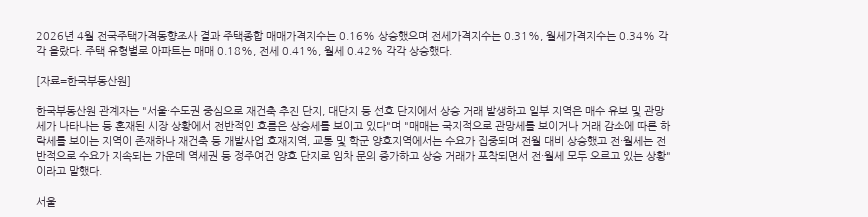2026년 4월 전국주택가격동향조사 결과 주택종합 매매가격지수는 0.16% 상승했으며 전세가격지수는 0.31%, 월세가격지수는 0.34% 각각 올랐다. 주택 유형별로 아파트는 매매 0.18%, 전세 0.41%, 월세 0.42% 각각 상승했다.

[자료=한국부동산원]

한국부동산원 관계자는 "서울·수도권 중심으로 재건축 추진 단지, 대단지 등 선호 단지에서 상승 거래 발생하고 일부 지역은 매수 유보 및 관망세가 나타나는 등 혼재된 시장 상황에서 전반적인 흐름은 상승세를 보이고 있다"며 "매매는 국지적으로 관망세를 보이거나 거래 감소에 따른 하락세를 보이는 지역이 존재하나 재건축 등 개발사업 호재지역, 교통 및 학군 양호지역에서는 수요가 집중되며 전월 대비 상승했고 전·월세는 전반적으로 수요가 지속되는 가운데 역세권 등 정주여건 양호 단지로 임차 문의 증가하고 상승 거래가 포착되면서 전·월세 모두 오르고 있는 상황"이라고 말했다.

서울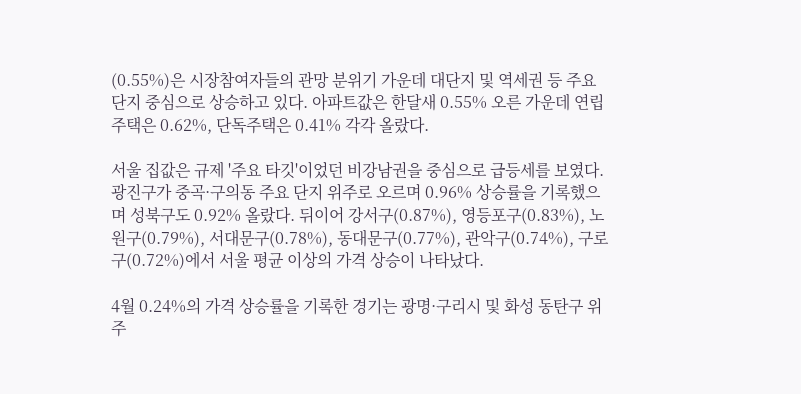(0.55%)은 시장참여자들의 관망 분위기 가운데 대단지 및 역세권 등 주요 단지 중심으로 상승하고 있다. 아파트값은 한달새 0.55% 오른 가운데 연립주택은 0.62%, 단독주택은 0.41% 각각 올랐다.

서울 집값은 규제 '주요 타깃'이었던 비강남권을 중심으로 급등세를 보였다. 광진구가 중곡·구의동 주요 단지 위주로 오르며 0.96% 상승률을 기록했으며 성북구도 0.92% 올랐다. 뒤이어 강서구(0.87%), 영등포구(0.83%), 노원구(0.79%), 서대문구(0.78%), 동대문구(0.77%), 관악구(0.74%), 구로구(0.72%)에서 서울 평균 이상의 가격 상승이 나타났다.

4월 0.24%의 가격 상승률을 기록한 경기는 광명·구리시 및 화성 동탄구 위주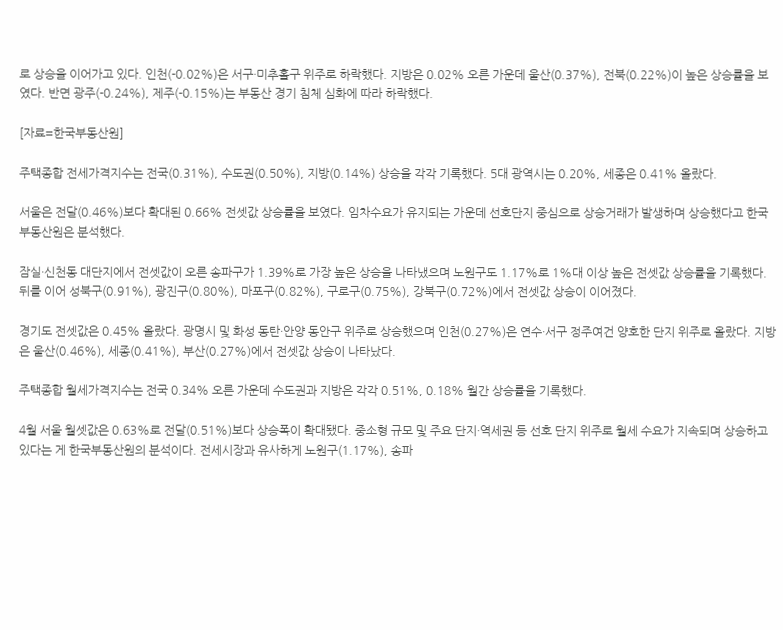로 상승을 이어가고 있다. 인천(-0.02%)은 서구·미추홀구 위주로 하락했다. 지방은 0.02% 오른 가운데 울산(0.37%), 전북(0.22%)이 높은 상승률을 보였다. 반면 광주(-0.24%), 제주(-0.15%)는 부동산 경기 침체 심화에 따라 하락했다.

[자료=한국부동산원]

주택종합 전세가격지수는 전국(0.31%), 수도권(0.50%), 지방(0.14%) 상승을 각각 기록했다. 5대 광역시는 0.20%, 세종은 0.41% 올랐다.

서울은 전달(0.46%)보다 확대된 0.66% 전셋값 상승률을 보였다. 임차수요가 유지되는 가운데 선호단지 중심으로 상승거래가 발생하며 상승했다고 한국부동산원은 분석했다.

잠실·신천동 대단지에서 전셋값이 오른 송파구가 1.39%로 가장 높은 상승을 나타냈으며 노원구도 1.17%로 1%대 이상 높은 전셋값 상승률을 기록했다. 뒤를 이어 성북구(0.91%), 광진구(0.80%), 마포구(0.82%), 구로구(0.75%), 강북구(0.72%)에서 전셋값 상승이 이어졌다.

경기도 전셋값은 0.45% 올랐다. 광명시 및 화성 동탄·안양 동안구 위주로 상승했으며 인천(0.27%)은 연수·서구 정주여건 양호한 단지 위주로 올랐다. 지방은 울산(0.46%), 세종(0.41%), 부산(0.27%)에서 전셋값 상승이 나타났다.

주택종합 월세가격지수는 전국 0.34% 오른 가운데 수도권과 지방은 각각 0.51%, 0.18% 월간 상승률을 기록했다.

4월 서울 월셋값은 0.63%로 전달(0.51%)보다 상승폭이 확대됐다. 중소형 규모 및 주요 단지·역세권 등 선호 단지 위주로 월세 수요가 지속되며 상승하고 있다는 게 한국부동산원의 분석이다. 전세시장과 유사하게 노원구(1.17%), 송파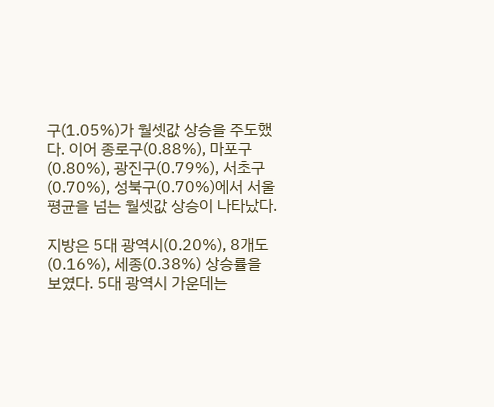구(1.05%)가 월셋값 상승을 주도했다. 이어 종로구(0.88%), 마포구(0.80%), 광진구(0.79%), 서초구(0.70%), 성북구(0.70%)에서 서울 평균을 넘는 월셋값 상승이 나타났다.

지방은 5대 광역시(0.20%), 8개도(0.16%), 세종(0.38%) 상승률을 보였다. 5대 광역시 가운데는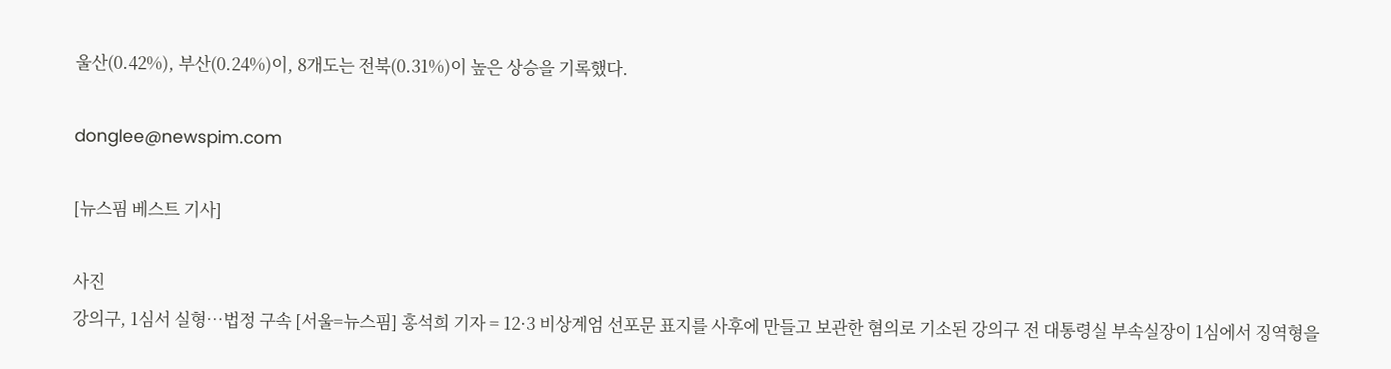울산(0.42%), 부산(0.24%)이, 8개도는 전북(0.31%)이 높은 상승을 기록했다.

donglee@newspim.com

[뉴스핌 베스트 기사]

사진
강의구, 1심서 실형…법정 구속 [서울=뉴스핌] 홍석희 기자 = 12·3 비상계엄 선포문 표지를 사후에 만들고 보관한 혐의로 기소된 강의구 전 대통령실 부속실장이 1심에서 징역형을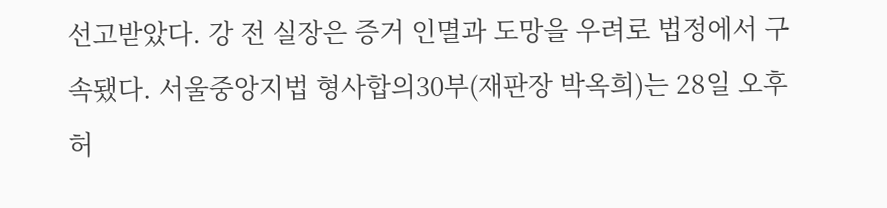선고받았다. 강 전 실장은 증거 인멸과 도망을 우려로 법정에서 구속됐다. 서울중앙지법 형사합의30부(재판장 박옥희)는 28일 오후 허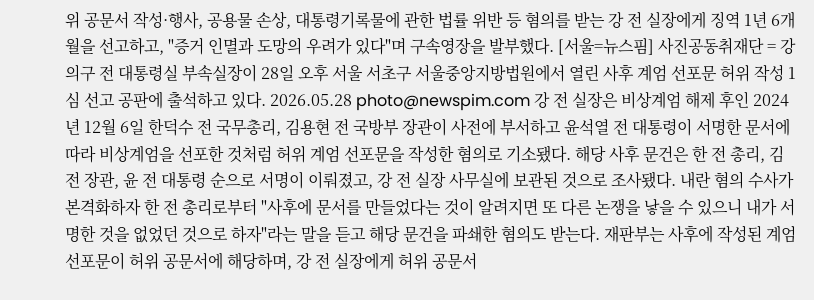위 공문서 작성·행사, 공용물 손상, 대통령기록물에 관한 법률 위반 등 혐의를 받는 강 전 실장에게 징역 1년 6개월을 선고하고, "증거 인멸과 도망의 우려가 있다"며 구속영장을 발부했다. [서울=뉴스핌] 사진공동취재단 = 강의구 전 대통령실 부속실장이 28일 오후 서울 서초구 서울중앙지방법원에서 열린 사후 계엄 선포문 허위 작성 1심 선고 공판에 출석하고 있다. 2026.05.28 photo@newspim.com 강 전 실장은 비상계엄 해제 후인 2024년 12월 6일 한덕수 전 국무총리, 김용현 전 국방부 장관이 사전에 부서하고 윤석열 전 대통령이 서명한 문서에 따라 비상계엄을 선포한 것처럼 허위 계엄 선포문을 작성한 혐의로 기소됐다. 해당 사후 문건은 한 전 총리, 김 전 장관, 윤 전 대통령 순으로 서명이 이뤄졌고, 강 전 실장 사무실에 보관된 것으로 조사됐다. 내란 혐의 수사가 본격화하자 한 전 총리로부터 "사후에 문서를 만들었다는 것이 알려지면 또 다른 논쟁을 낳을 수 있으니 내가 서명한 것을 없었던 것으로 하자"라는 말을 듣고 해당 문건을 파쇄한 혐의도 받는다. 재판부는 사후에 작성된 계엄 선포문이 허위 공문서에 해당하며, 강 전 실장에게 허위 공문서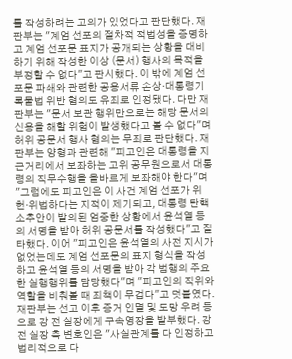를 작성하려는 고의가 있었다고 판단했다. 재판부는 "계엄 선포의 절차적 적법성을 증명하고 계엄 선포문 표지가 공개되는 상황을 대비하기 위해 작성한 이상 (문서) 행사의 목적을 부정할 수 없다"고 판시했다. 이 밖에 계엄 선포문 파쇄와 관련한 공용서류 손상·대통령기록물법 위반 혐의도 유죄로 인정됐다. 다만 재판부는 "문서 보관 행위만으로는 해당 문서의 신용을 해할 위험이 발생했다고 볼 수 없다"며 허위 공문서 행사 혐의는 무죄로 판단했다. 재판부는 양형과 관련해 "피고인은 대통령을 지근거리에서 보좌하는 고위 공무원으로서 대통령의 직무수행을 올바르게 보좌해야 한다"며 "그럼에도 피고인은 이 사건 계엄 선포가 위헌·위법하다는 지적이 제기되고, 대통령 탄핵 소추안이 발의된 엄중한 상황에서 윤석열 등의 서명을 받아 허위 공문서를 작성했다"고 질타했다. 이어 "피고인은 윤석열의 사전 지시가 없었는데도 계엄 선포문의 표지 형식을 작성하고 윤석열 등의 서명을 받아 각 범행의 주요한 실행행위를 담당했다"며 "피고인의 직위와 역할을 비춰볼 때 죄책이 무겁다"고 덧붙였다. 재판부는 선고 이후 증거 인멸 및 도망 우려 등으로 강 전 실장에게 구속영장을 발부했다. 강 전 실장 측 변호인은 "사실관계를 다 인정하고 법리적으로 다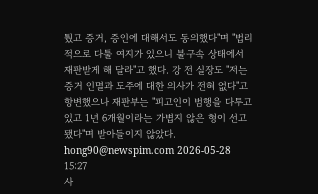퉜고 증거, 증인에 대해서도 동의했다"며 "법리적으로 다툴 여지가 있으니 불구속 상태에서 재판받게 해 달라"고 했다. 강 전 실장도 "저는 증거 인멸과 도주에 대한 의사가 전혀 없다"고 항변했으나 재판부는 "피고인이 범행을 다투고 있고 1년 6개월이라는 가볍지 않은 형이 선고됐다"며 받아들이지 않았다. hong90@newspim.com 2026-05-28 15:27
사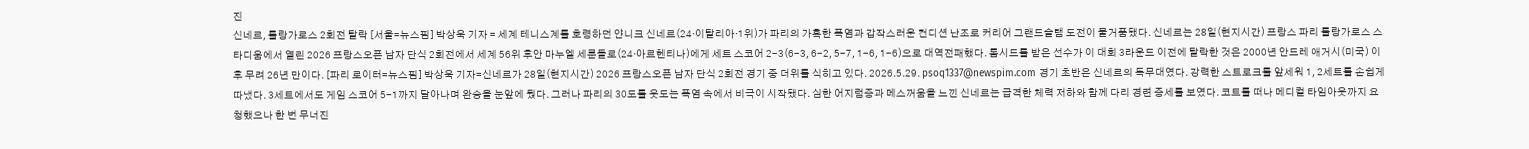진
신네르, 롤랑가로스 2회전 탈락 [서울=뉴스핌] 박상욱 기자 = 세계 테니스계를 호령하던 얀니크 신네르(24·이탈리아·1위)가 파리의 가혹한 폭염과 갑작스러운 컨디션 난조로 커리어 그랜드슬램 도전이 물거품됐다. 신네르는 28일(현지시간) 프랑스 파리 롤랑가로스 스타디움에서 열린 2026 프랑스오픈 남자 단식 2회전에서 세계 56위 후안 마누엘 세룬돌로(24·아르헨티나)에게 세트 스코어 2-3(6-3, 6-2, 5-7, 1-6, 1-6)으로 대역전패했다. 톱시드를 받은 선수가 이 대회 3라운드 이전에 탈락한 것은 2000년 안드레 애거시(미국) 이후 무려 26년 만이다. [파리 로이터=뉴스핌] 박상욱 기자=신네르가 28일(현지시간) 2026 프랑스오픈 남자 단식 2회전 경기 중 더위를 식히고 있다. 2026.5.29. psoq1337@newspim.com 경기 초반은 신네르의 독무대였다. 강력한 스트로크를 앞세워 1, 2세트를 손쉽게 따냈다. 3세트에서도 게임 스코어 5-1까지 달아나며 완승을 눈앞에 뒀다. 그러나 파리의 30도를 웃도는 폭염 속에서 비극이 시작됐다. 심한 어지럼증과 메스꺼움을 느낀 신네르는 급격한 체력 저하와 함께 다리 경련 증세를 보였다. 코트를 떠나 메디컬 타임아웃까지 요청했으나 한 번 무너진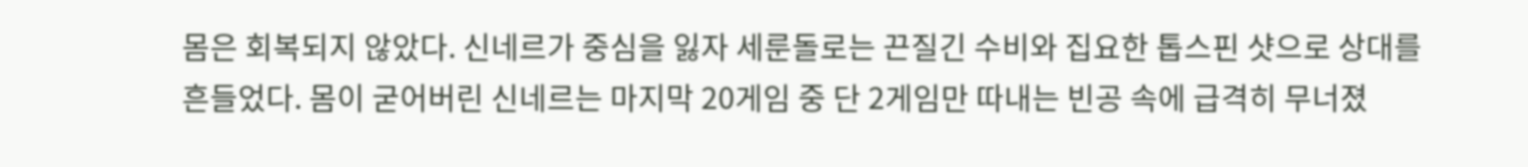몸은 회복되지 않았다. 신네르가 중심을 잃자 세룬돌로는 끈질긴 수비와 집요한 톱스핀 샷으로 상대를 흔들었다. 몸이 굳어버린 신네르는 마지막 20게임 중 단 2게임만 따내는 빈공 속에 급격히 무너졌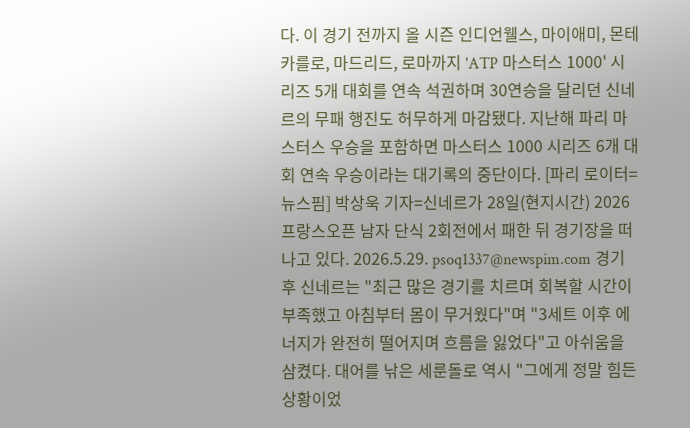다. 이 경기 전까지 올 시즌 인디언웰스, 마이애미, 몬테카를로, 마드리드, 로마까지 'ATP 마스터스 1000' 시리즈 5개 대회를 연속 석권하며 30연승을 달리던 신네르의 무패 행진도 허무하게 마감됐다. 지난해 파리 마스터스 우승을 포함하면 마스터스 1000 시리즈 6개 대회 연속 우승이라는 대기록의 중단이다. [파리 로이터=뉴스핌] 박상욱 기자=신네르가 28일(현지시간) 2026 프랑스오픈 남자 단식 2회전에서 패한 뒤 경기장을 떠나고 있다. 2026.5.29. psoq1337@newspim.com 경기 후 신네르는 "최근 많은 경기를 치르며 회복할 시간이 부족했고 아침부터 몸이 무거웠다"며 "3세트 이후 에너지가 완전히 떨어지며 흐름을 잃었다"고 아쉬움을 삼켰다. 대어를 낚은 세룬돌로 역시 "그에게 정말 힘든 상황이었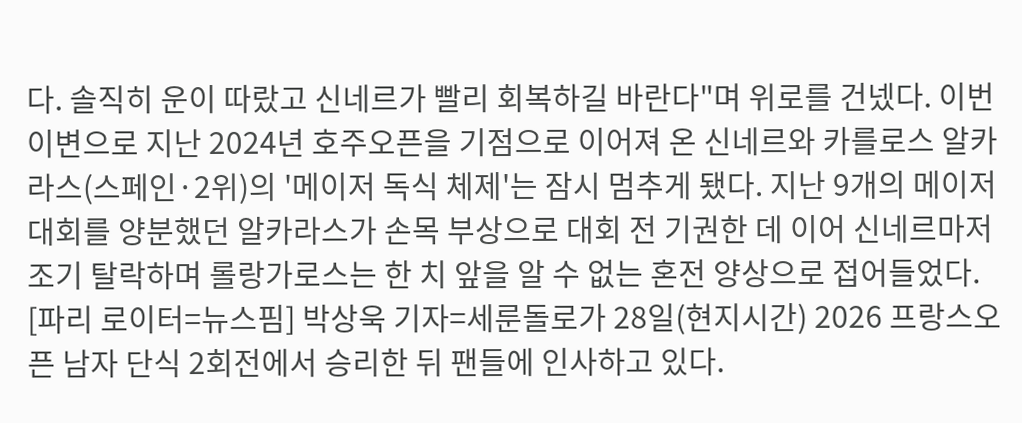다. 솔직히 운이 따랐고 신네르가 빨리 회복하길 바란다"며 위로를 건넸다. 이번 이변으로 지난 2024년 호주오픈을 기점으로 이어져 온 신네르와 카를로스 알카라스(스페인·2위)의 '메이저 독식 체제'는 잠시 멈추게 됐다. 지난 9개의 메이저 대회를 양분했던 알카라스가 손목 부상으로 대회 전 기권한 데 이어 신네르마저 조기 탈락하며 롤랑가로스는 한 치 앞을 알 수 없는 혼전 양상으로 접어들었다. [파리 로이터=뉴스핌] 박상욱 기자=세룬돌로가 28일(현지시간) 2026 프랑스오픈 남자 단식 2회전에서 승리한 뒤 팬들에 인사하고 있다.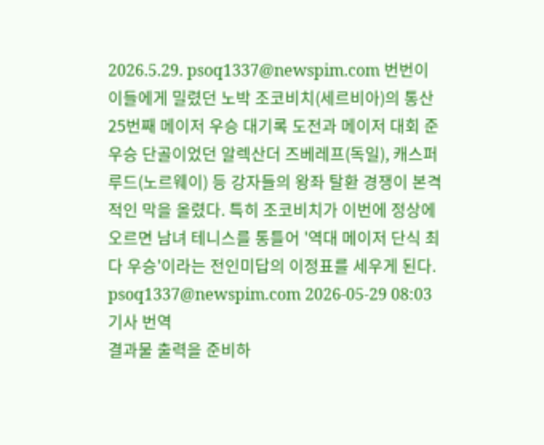2026.5.29. psoq1337@newspim.com 번번이 이들에게 밀렸던 노박 조코비치(세르비아)의 통산 25번째 메이저 우승 대기록 도전과 메이저 대회 준우승 단골이었던 알렉산더 즈베레프(독일), 캐스퍼 루드(노르웨이) 등 강자들의 왕좌 탈환 경쟁이 본격적인 막을 올렸다. 특히 조코비치가 이번에 정상에 오르면 남녀 테니스를 통틀어 '역대 메이저 단식 최다 우승'이라는 전인미답의 이정표를 세우게 된다. psoq1337@newspim.com 2026-05-29 08:03
기사 번역
결과물 출력을 준비하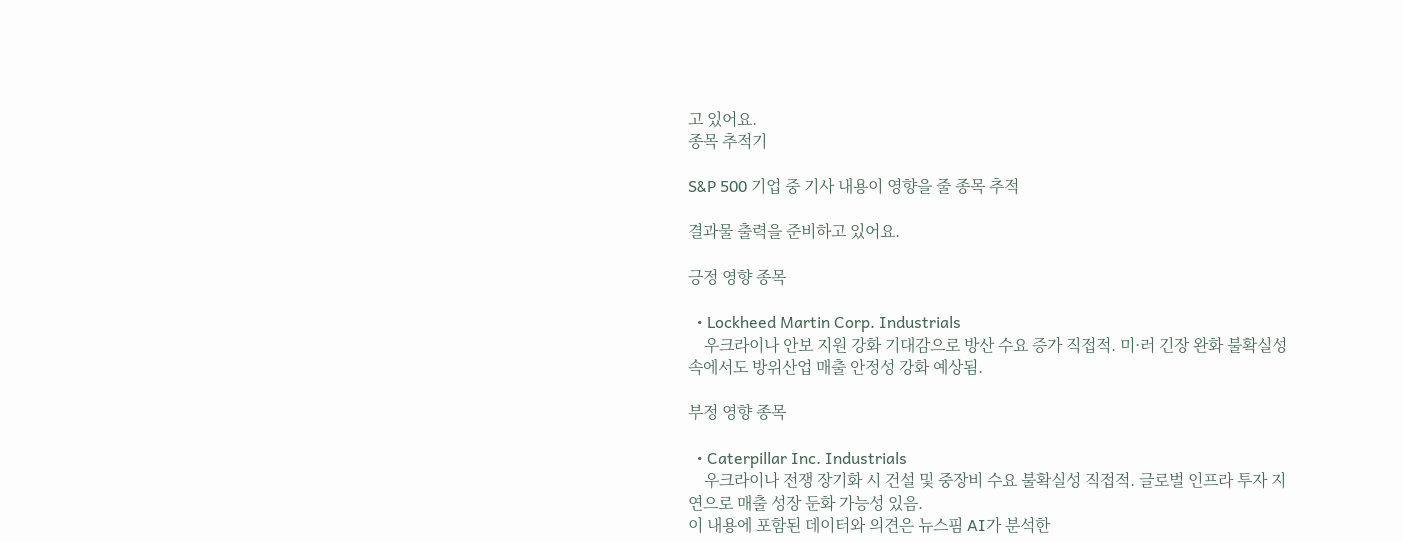고 있어요.
종목 추적기

S&P 500 기업 중 기사 내용이 영향을 줄 종목 추적

결과물 출력을 준비하고 있어요.

긍정 영향 종목

  • Lockheed Martin Corp. Industrials
    우크라이나 안보 지원 강화 기대감으로 방산 수요 증가 직접적. 미·러 긴장 완화 불확실성 속에서도 방위산업 매출 안정성 강화 예상됨.

부정 영향 종목

  • Caterpillar Inc. Industrials
    우크라이나 전쟁 장기화 시 건설 및 중장비 수요 불확실성 직접적. 글로벌 인프라 투자 지연으로 매출 성장 둔화 가능성 있음.
이 내용에 포함된 데이터와 의견은 뉴스핌 AI가 분석한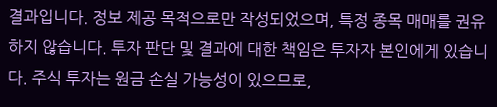결과입니다. 정보 제공 목적으로만 작성되었으며, 특정 종목 매매를 권유하지 않습니다. 투자 판단 및 결과에 대한 책임은 투자자 본인에게 있습니다. 주식 투자는 원금 손실 가능성이 있으므로,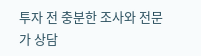투자 전 충분한 조사와 전문가 상담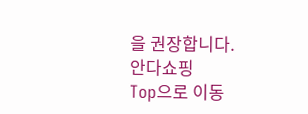을 권장합니다.
안다쇼핑
Top으로 이동